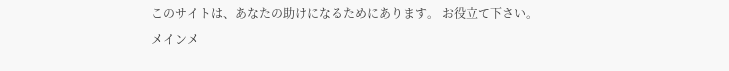このサイトは、あなたの助けになるためにあります。 お役立て下さい。
メインメ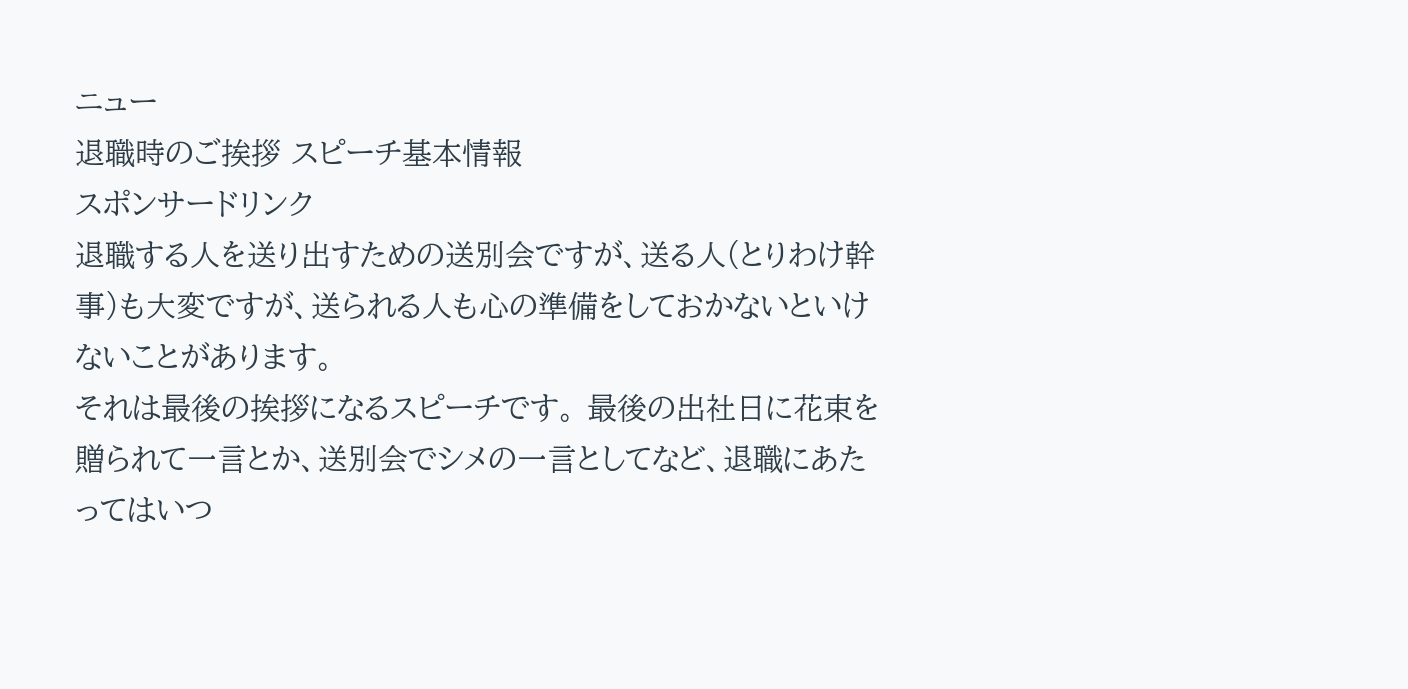ニュー
退職時のご挨拶 スピーチ基本情報
スポンサードリンク
退職する人を送り出すための送別会ですが、送る人(とりわけ幹事)も大変ですが、送られる人も心の準備をしておかないといけないことがあります。
それは最後の挨拶になるスピーチです。 最後の出社日に花束を贈られて一言とか、送別会でシメの一言としてなど、退職にあたってはいつ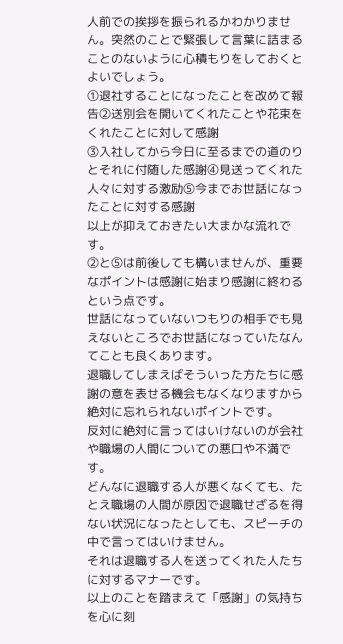人前での挨拶を振られるかわかりません。突然のことで緊張して言葉に詰まることのないように心積もりをしておくとよいでしょう。
①退社することになったことを改めて報告②送別会を開いてくれたことや花束をくれたことに対して感謝
③入社してから今日に至るまでの道のりとそれに付随した感謝④見送ってくれた人々に対する激励⑤今までお世話になったことに対する感謝
以上が抑えておきたい大まかな流れです。
②と⑤は前後しても構いませんが、重要なポイントは感謝に始まり感謝に終わるという点です。
世話になっていないつもりの相手でも見えないところでお世話になっていたなんてことも良くあります。
退職してしまえばそういった方たちに感謝の意を表せる機会もなくなりますから絶対に忘れられないポイントです。
反対に絶対に言ってはいけないのが会社や職場の人間についての悪口や不満です。
どんなに退職する人が悪くなくても、たとえ職場の人間が原因で退職せざるを得ない状況になったとしても、スピーチの中で言ってはいけません。
それは退職する人を送ってくれた人たちに対するマナーです。
以上のことを踏まえて「感謝」の気持ちを心に刻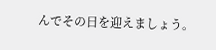んでその日を迎えましょう。